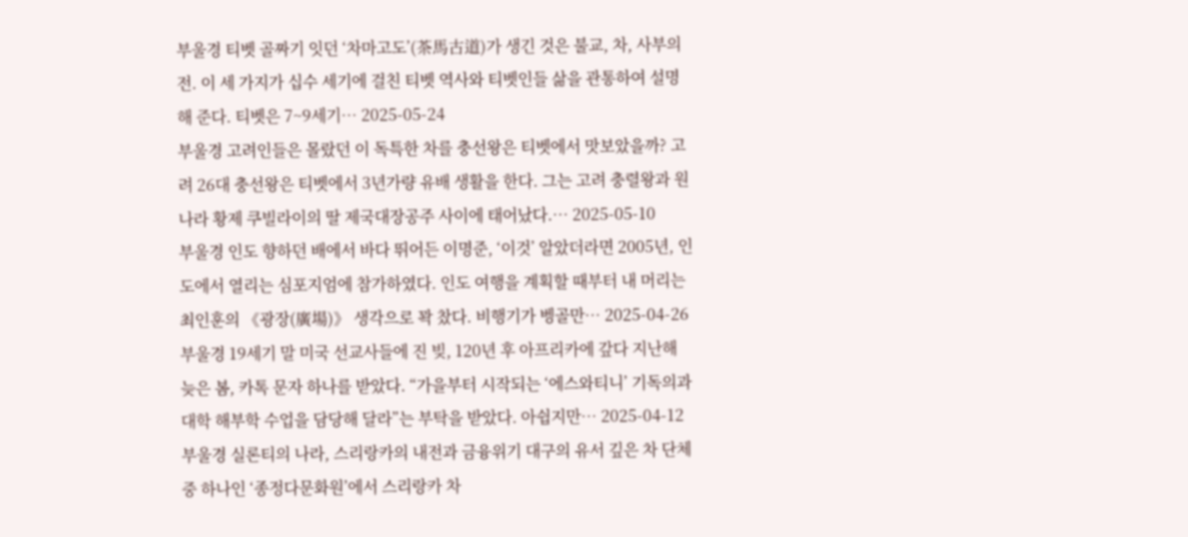부울경 티벳 골짜기 잇던 ‘차마고도’(茶馬古道)가 생긴 것은 불교, 차, 사부의전. 이 세 가지가 십수 세기에 걸친 티벳 역사와 티벳인들 삶을 관통하여 설명해 준다. 티벳은 7~9세기… 2025-05-24
부울경 고려인들은 몰랐던 이 독특한 차를 충선왕은 티벳에서 맛보았을까? 고려 26대 충선왕은 티벳에서 3년가량 유배 생활을 한다. 그는 고려 충렬왕과 원나라 황제 쿠빌라이의 딸 제국대장공주 사이에 태어났다.… 2025-05-10
부울경 인도 향하던 배에서 바다 뛰어든 이명준, ‘이것’ 알았더라면 2005년, 인도에서 열리는 심포지엄에 참가하였다. 인도 여행을 계획할 때부터 내 머리는 최인훈의 《광장(廣場)》 생각으로 꽉 찼다. 비행기가 벵골만… 2025-04-26
부울경 19세기 말 미국 선교사들에 진 빚, 120년 후 아프리카에 갚다 지난해 늦은 봄, 카톡 문자 하나를 받았다. “가을부터 시작되는 ‘에스와티니’ 기독의과대학 해부학 수업을 담당해 달라”는 부탁을 받았다. 아쉽지만… 2025-04-12
부울경 실론티의 나라, 스리랑카의 내전과 금융위기 대구의 유서 깊은 차 단체 중 하나인 ‘종정다문화원’에서 스리랑카 차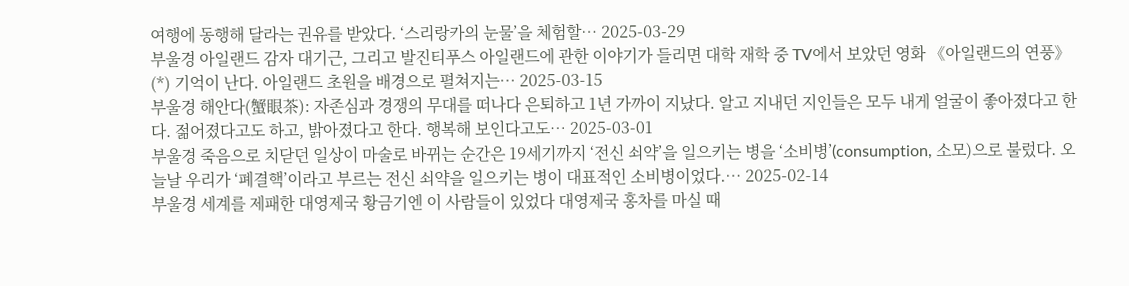여행에 동행해 달라는 권유를 받았다. ‘스리랑카의 눈물’을 체험할… 2025-03-29
부울경 아일랜드 감자 대기근, 그리고 발진티푸스 아일랜드에 관한 이야기가 들리면 대학 재학 중 TV에서 보았던 영화 《아일랜드의 연풍》(*) 기억이 난다. 아일랜드 초원을 배경으로 펼쳐지는… 2025-03-15
부울경 해안다(蟹眼茶): 자존심과 경쟁의 무대를 떠나다 은퇴하고 1년 가까이 지났다. 알고 지내던 지인들은 모두 내게 얼굴이 좋아졌다고 한다. 젊어졌다고도 하고, 밝아졌다고 한다. 행복해 보인다고도… 2025-03-01
부울경 죽음으로 치닫던 일상이 마술로 바뀌는 순간은 19세기까지 ‘전신 쇠약’을 일으키는 병을 ‘소비병’(consumption, 소모)으로 불렀다. 오늘날 우리가 ‘폐결핵’이라고 부르는 전신 쇠약을 일으키는 병이 대표적인 소비병이었다.… 2025-02-14
부울경 세계를 제패한 대영제국 황금기엔 이 사람들이 있었다 대영제국 홍차를 마실 때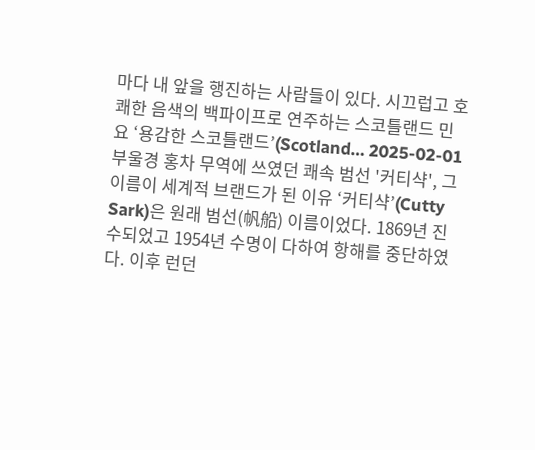마다 내 앞을 행진하는 사람들이 있다. 시끄럽고 호쾌한 음색의 백파이프로 연주하는 스코틀랜드 민요 ‘용감한 스코틀랜드’(Scotland… 2025-02-01
부울경 홍차 무역에 쓰였던 쾌속 범선 '커티샥', 그 이름이 세계적 브랜드가 된 이유 ‘커티샥’(Cutty Sark)은 원래 범선(帆船) 이름이었다. 1869년 진수되었고 1954년 수명이 다하여 항해를 중단하였다. 이후 런던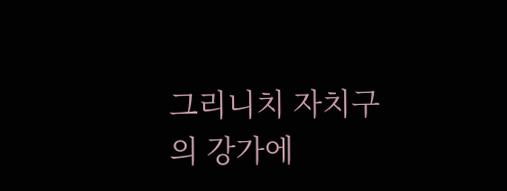그리니치 자치구의 강가에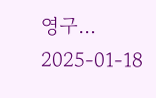영구… 2025-01-18